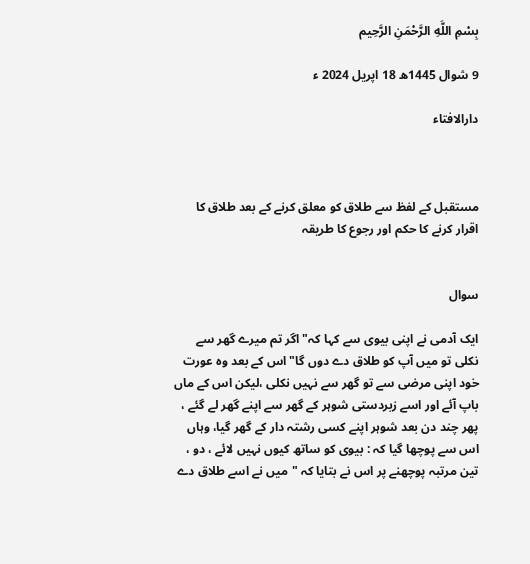بِسْمِ اللَّهِ الرَّحْمَنِ الرَّحِيم

9 شوال 1445ھ 18 اپریل 2024 ء

دارالافتاء



مستقبل کے لفظ سے طلاق کو معلق کرنے کے بعد طلاق کا اقرار کرنے کا حکم اور رجوع کا طریقہ


سوال

ایک آدمی نے اپنی بیوی سے کہا کہ"اگر تم میرے گھر سے نکلی تو میں آپ کو طلاق دے دوں گا"اس کے بعد وہ عورت خود اپنی مرضی سے تو گھر سے نہیں نکلی ،لیکن اس کے ماں باپ آئے اور اسے زبردستی شوہر کے گھر سے اپنے گھر لے گئے ، پھر چند دن بعد شوہر اپنے کسی رشتہ دار کے گھر گیا، وہاں اس سے پوچھا گیا کہ : بیوی کو ساتھ کیوں نہیں لائے ، دو ، تین مرتبہ پوچھنے پر اس نے بتایا کہ "میں نے اسے طلاق دے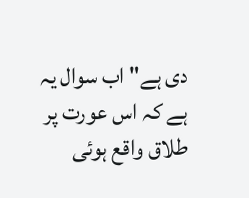دی ہے" اب سوال یہ ہے کہ اس عورت پر طلاق واقع ہوئی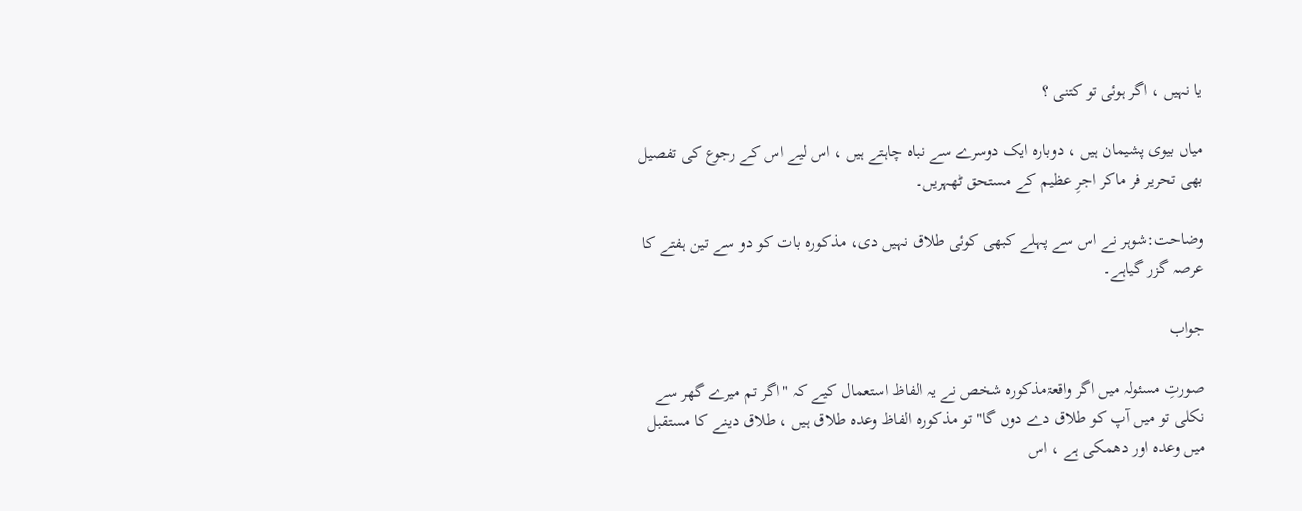یا نہیں ، اگر ہوئی تو کتنی ؟

میاں بیوی پشیمان ہیں ، دوبارہ ایک دوسرے سے نباہ چاہتے ہیں ، اس لیے اس کے رجوع کی تفصیل بھی تحریر فر ماکر اجرِ عظیم کے مستحق ٹھہریں۔

وضاحت:شوہر نے اس سے پہلے کبھی کوئی طلاق نہیں دی، مذکورہ بات کو دو سے تین ہفتے کا عرصہ گزر گیاہے۔

جواب

صورتِ مسئولہ میں اگر واقعۃمذکورہ شخص نے یہ الفاظ استعمال کیے کہ "اگر تم میرے گھر سے نکلی تو میں آپ کو طلاق دے دوں گا" تو مذکورہ الفاظ وعدہ طلاق ہیں ، طلاق دینے کا مستقبل میں وعدہ اور دھمکی ہے ، اس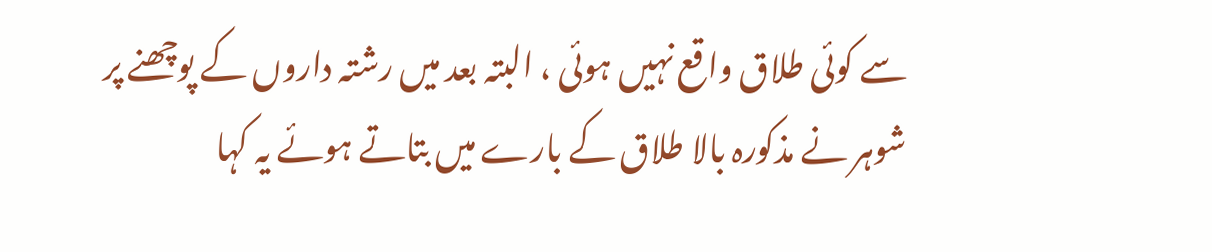سے کوئی طلاق واقع نہیں ہوئی ، البتہ بعد میں رشتہ داروں کے پوچھنے پر شوہر نے مذکورہ بالا طلاق کے بارے میں بتاتے ہوئے یہ کہا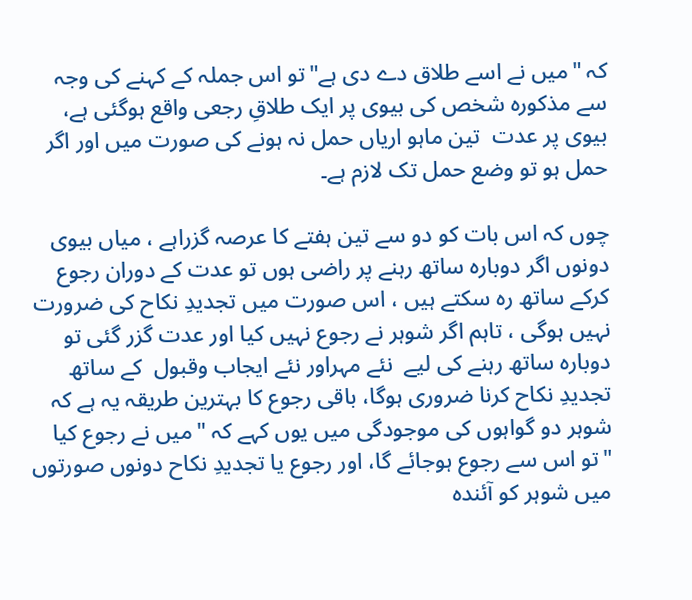کہ "میں نے اسے طلاق دے دی ہے"تو اس جملہ کے کہنے کی وجہ سے مذکورہ شخص کی بیوی پر ایک طلاقِ رجعی واقع ہوگئی ہے، بیوی پر عدت  تین ماہو اریاں حمل نہ ہونے کی صورت میں اور اگر حمل ہو تو وضع حمل تک لازم ہے۔

چوں کہ اس بات کو دو سے تین ہفتے کا عرصہ گزراہے ، میاں بیوی دونوں اگر دوبارہ ساتھ رہنے پر راضی ہوں تو عدت کے دوران رجوع کرکے ساتھ رہ سکتے ہیں ، اس صورت میں تجدیدِ نکاح کی ضرورت نہیں ہوگی ، تاہم اگر شوہر نے رجوع نہیں کیا اور عدت گزر گئی تو دوبارہ ساتھ رہنے کی لیے  نئے مہراور نئے ایجاب وقبول  کے ساتھ تجدیدِ نکاح کرنا ضروری ہوگا، باقی رجوع کا بہترین طریقہ یہ ہے کہ شوہر دو گواہوں کی موجودگی میں یوں کہے کہ "میں نے رجوع کیا "تو اس سے رجوع ہوجائے گا، اور رجوع یا تجدیدِ نکاح دونوں صورتوں میں شوہر کو آئندہ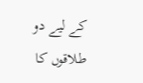کے لیے دو طلاقوں کا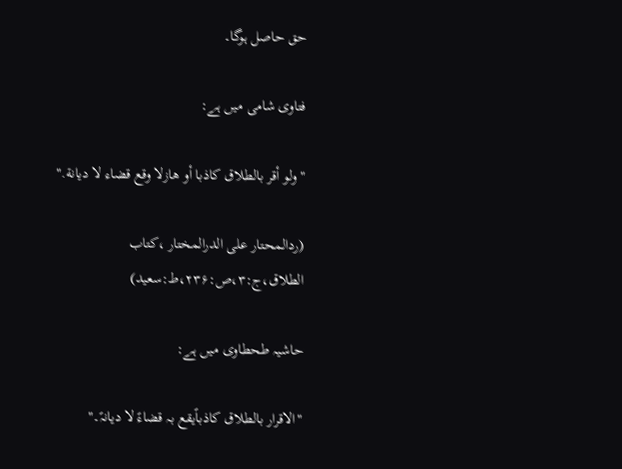حق حاصل ہوگا۔

فتاوی شامی میں ہے:

"ولو أقر بالطلاق كاذبا أو هازلا وقع قضاء لا ديانة."

(ردالمحتار علی الدرالمختار ،کتاب الطلاق،ج:۳،ص:۲۳۶،ط:سعید)

حاشیہ طحطاوی میں ہے:

"الاقرار بالطلاق کاذباًیقع بہ قضاءً لا دیانہً۔"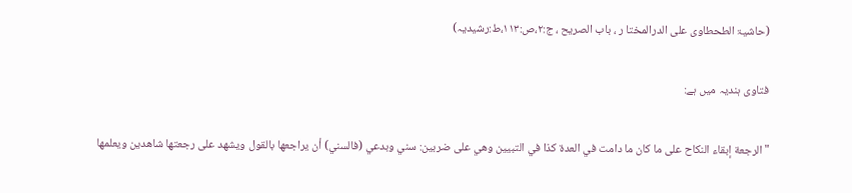(حاشیۃ الطحطاوی علی الدرالمختا ر ، باب الصریح ، ج:۲،ص:۱۱۳،ط:رشیدیہ)

فتاوی ہندیہ میں ہے:

"الرجعة إبقاء النكاح على ما كان ما دامت في العدة كذا في التبيين وهي على ‌ضربين: سني وبدعي (فالسني) أن يراجعها بالقول ويشهد على رجعتها شاهدين ويعلمها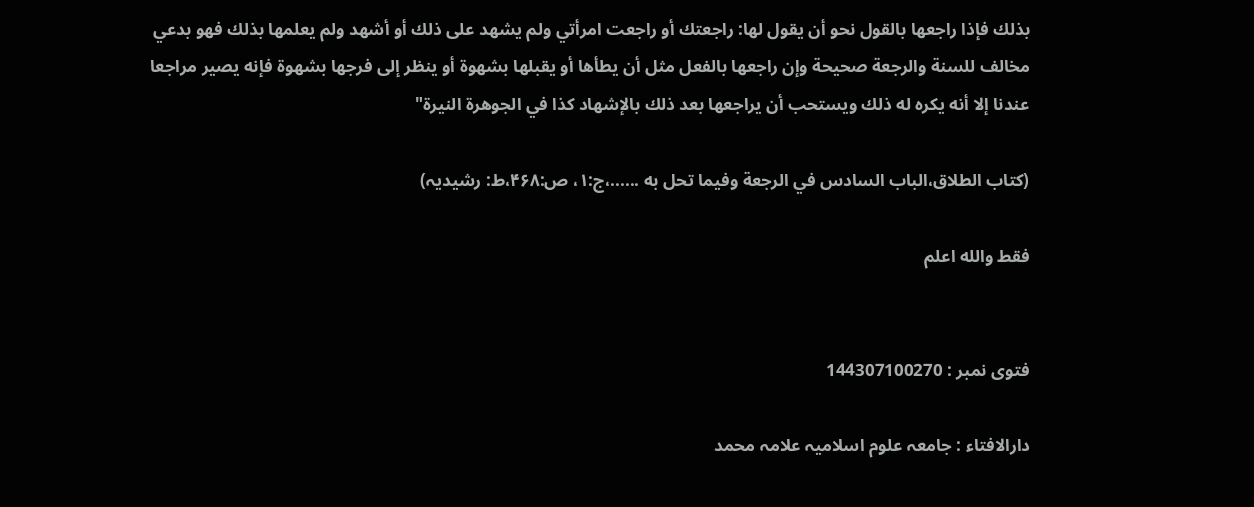بذلك فإذا راجعها بالقول نحو أن يقول لها: راجعتك أو راجعت امرأتي ولم يشهد على ذلك أو أشهد ولم يعلمها بذلك فهو بدعي مخالف للسنة والرجعة صحيحة وإن راجعها بالفعل مثل أن يطأها أو يقبلها بشهوة أو ينظر إلى فرجها بشهوة فإنه يصير مراجعا عندنا إلا أنه يكره له ذلك ويستحب أن يراجعها بعد ذلك بالإشهاد كذا في الجوهرة النيرة"

(كتاب الطلاق،الباب السادس في الرجعة وفيما تحل به ......،ج:۱، ص:۴۶۸،ط: رشیدیہ)

فقط والله اعلم


فتوی نمبر : 144307100270

دارالافتاء : جامعہ علوم اسلامیہ علامہ محمد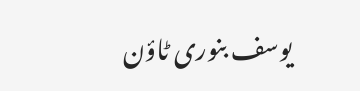یوسف بنوری ٹاؤن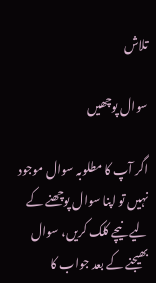تلاش

سوال پوچھیں

اگر آپ کا مطلوبہ سوال موجود نہیں تو اپنا سوال پوچھنے کے لیے نیچے کلک کریں، سوال بھیجنے کے بعد جواب کا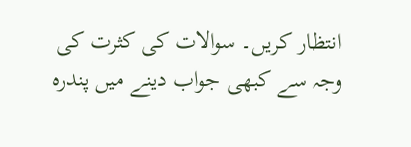انتظار کریں۔ سوالات کی کثرت کی وجہ سے کبھی جواب دینے میں پندرہ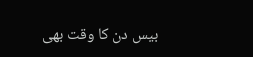بیس دن کا وقت بھی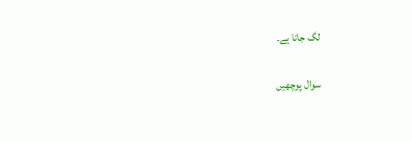لگ جاتا ہے۔

سوال پوچھیں